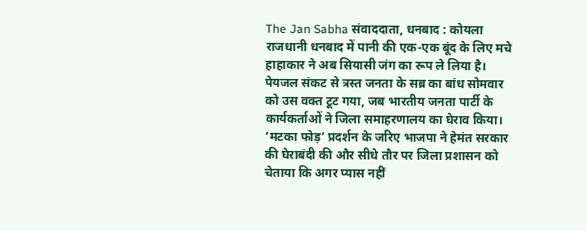The Jan Sabha संवाददाता, धनबाद : कोयला राजधानी धनबाद में पानी की एक-एक बूंद के लिए मचे हाहाकार ने अब सियासी जंग का रूप ले लिया है। पेयजल संकट से त्रस्त जनता के सब्र का बांध सोमवार को उस वक्त टूट गया, जब भारतीय जनता पार्टी के कार्यकर्ताओं ने जिला समाहरणालय का घेराव किया। ‘मटका फोड़’ प्रदर्शन के जरिए भाजपा ने हेमंत सरकार की घेराबंदी की और सीधे तौर पर जिला प्रशासन को चेताया कि अगर प्यास नहीं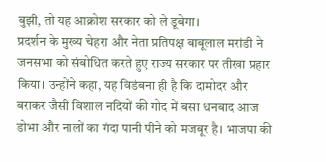बुझी, तो यह आक्रोश सरकार को ले डूबेगा।
प्रदर्शन के मुख्य चेहरा और नेता प्रतिपक्ष बाबूलाल मरांडी ने जनसभा को संबोधित करते हुए राज्य सरकार पर तीखा प्रहार किया। उन्होंने कहा, यह विडंबना ही है कि दामोदर और बराकर जैसी विशाल नदियों की गोद में बसा धनबाद आज डोभा और नालों का गंदा पानी पीने को मजबूर है। भाजपा की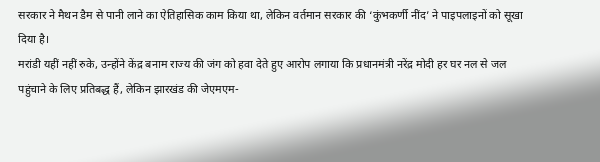सरकार ने मैथन डैम से पानी लाने का ऐतिहासिक काम किया था, लेकिन वर्तमान सरकार की ‘कुंभकर्णी नींद’ ने पाइपलाइनों को सूखा दिया है।
मरांडी यहीं नहीं रुके, उन्होंने केंद्र बनाम राज्य की जंग को हवा देते हुए आरोप लगाया कि प्रधानमंत्री नरेंद्र मोदी हर घर नल से जल पहुंचाने के लिए प्रतिबद्ध हैं, लेकिन झारखंड की जेएमएम-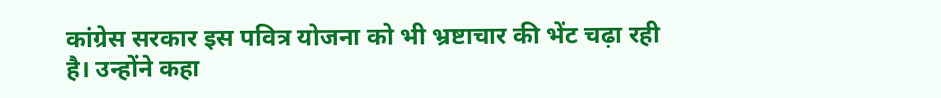कांग्रेस सरकार इस पवित्र योजना को भी भ्रष्टाचार की भेंट चढ़ा रही है। उन्होंने कहा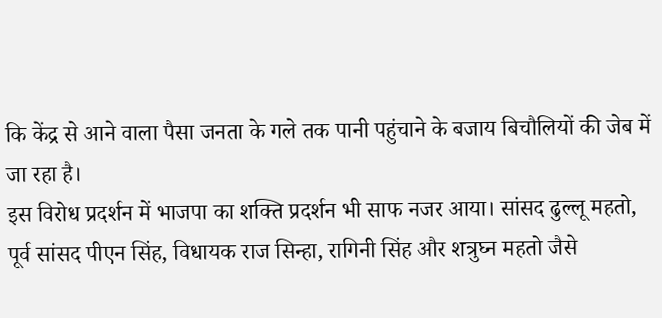कि केंद्र से आने वाला पैसा जनता के गले तक पानी पहुंचाने के बजाय बिचौलियों की जेब में जा रहा है।
इस विरोध प्रदर्शन में भाजपा का शक्ति प्रदर्शन भी साफ नजर आया। सांसद ढुल्लू महतो, पूर्व सांसद पीएन सिंह, विधायक राज सिन्हा, रागिनी सिंह और शत्रुघ्न महतो जैसे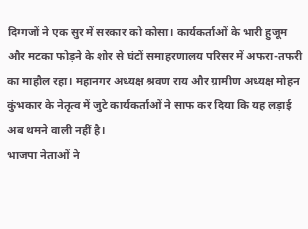दिग्गजों ने एक सुर में सरकार को कोसा। कार्यकर्ताओं के भारी हुजूम और मटका फोड़ने के शोर से घंटों समाहरणालय परिसर में अफरा-तफरी का माहौल रहा। महानगर अध्यक्ष श्रवण राय और ग्रामीण अध्यक्ष मोहन कुंभकार के नेतृत्व में जुटे कार्यकर्ताओं ने साफ कर दिया कि यह लड़ाई अब थमने वाली नहीं है।
भाजपा नेताओं ने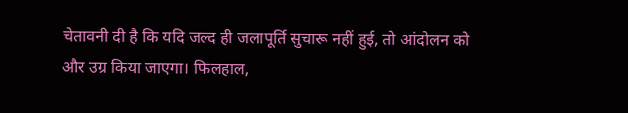चेतावनी दी है कि यदि जल्द ही जलापूर्ति सुचारू नहीं हुई, तो आंदोलन को और उग्र किया जाएगा। फिलहाल,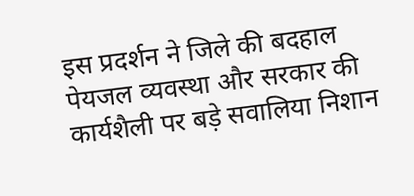इस प्रदर्शन ने जिले की बदहाल पेयजल व्यवस्था और सरकार की कार्यशैली पर बड़े सवालिया निशान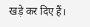खड़े कर दिए हैं।